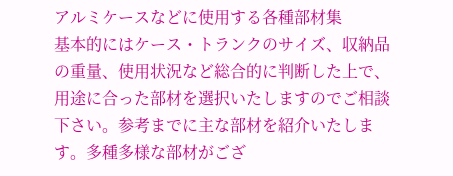アルミケースなどに使用する各種部材集
基本的にはケース・トランクのサイズ、収納品の重量、使用状況など総合的に判断した上で、用途に合った部材を選択いたしますのでご相談下さい。参考までに主な部材を紹介いたします。多種多様な部材がござ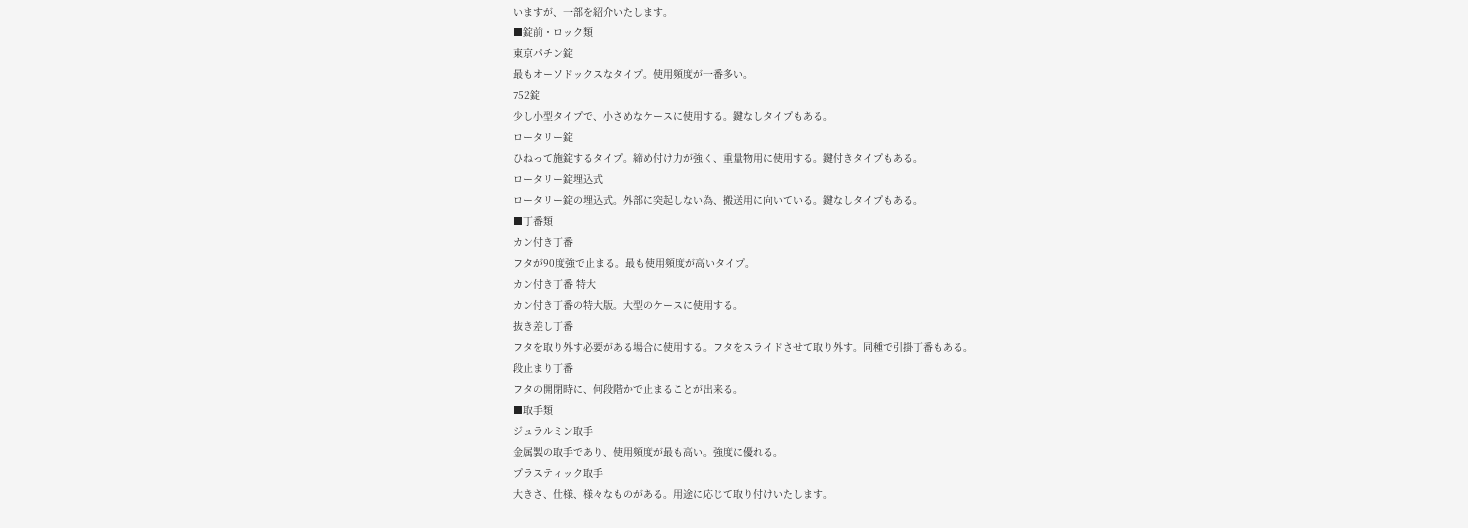いますが、一部を紹介いたします。
■錠前・ロック類
東京パチン錠
最もオーソドックスなタイプ。使用頻度が一番多い。
752錠
少し小型タイプで、小さめなケースに使用する。鍵なしタイプもある。
ロータリー錠
ひねって施錠するタイプ。締め付け力が強く、重量物用に使用する。鍵付きタイプもある。
ロータリー錠埋込式
ロータリー錠の埋込式。外部に突起しない為、搬送用に向いている。鍵なしタイプもある。
■丁番類
カン付き丁番
フタが90度強で止まる。最も使用頻度が高いタイプ。
カン付き丁番 特大
カン付き丁番の特大版。大型のケースに使用する。
抜き差し丁番
フタを取り外す必要がある場合に使用する。フタをスライドさせて取り外す。同種で引掛丁番もある。
段止まり丁番
フタの開閉時に、何段階かで止まることが出来る。
■取手類
ジュラルミン取手
金属製の取手であり、使用頻度が最も高い。強度に優れる。
プラスティック取手
大きさ、仕様、様々なものがある。用途に応じて取り付けいたします。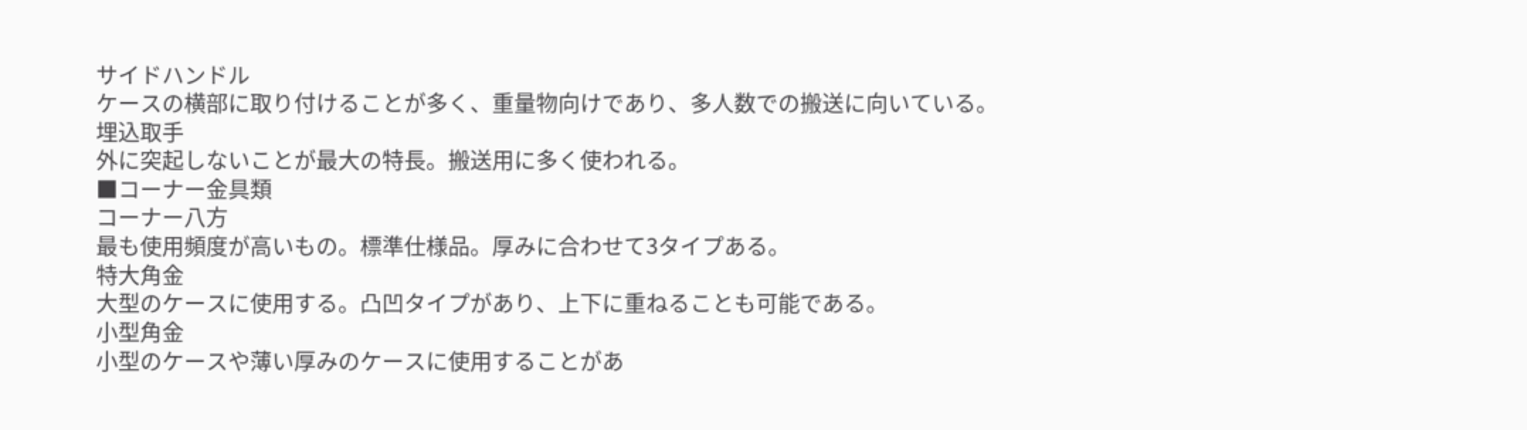サイドハンドル
ケースの横部に取り付けることが多く、重量物向けであり、多人数での搬送に向いている。
埋込取手
外に突起しないことが最大の特長。搬送用に多く使われる。
■コーナー金具類
コーナー八方
最も使用頻度が高いもの。標準仕様品。厚みに合わせて3タイプある。
特大角金
大型のケースに使用する。凸凹タイプがあり、上下に重ねることも可能である。
小型角金
小型のケースや薄い厚みのケースに使用することがあ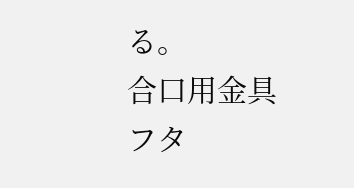る。
合口用金具
フタ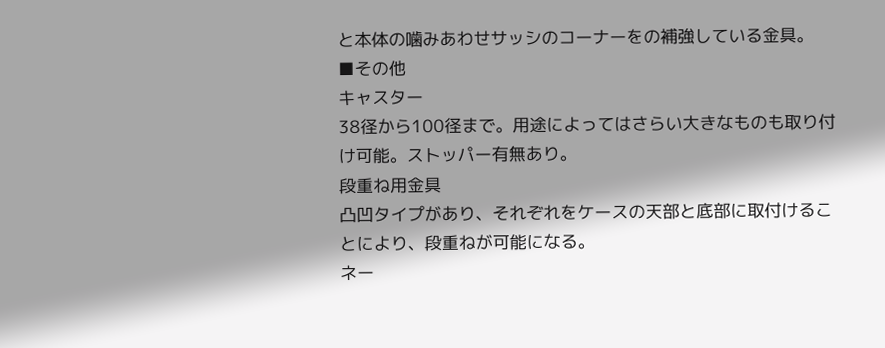と本体の噛みあわせサッシのコーナーをの補強している金具。
■その他
キャスター
38径から100径まで。用途によってはさらい大きなものも取り付け可能。ストッパー有無あり。
段重ね用金具
凸凹タイプがあり、それぞれをケースの天部と底部に取付けることにより、段重ねが可能になる。
ネー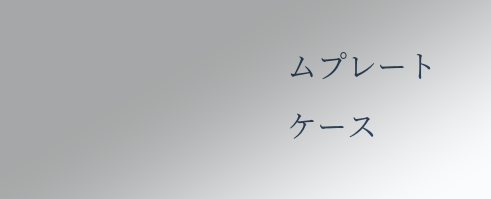ムプレート
ケース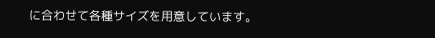に合わせて各種サイズを用意しています。